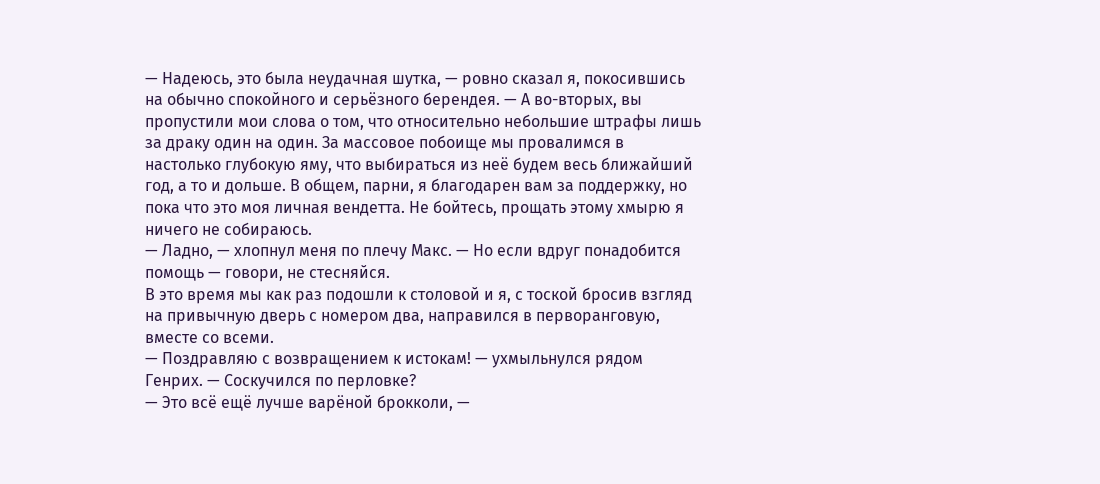— Надеюсь, это была неудачная шутка, — ровно сказал я, покосившись на обычно спокойного и серьёзного берендея. — А во-вторых, вы пропустили мои слова о том, что относительно небольшие штрафы лишь за драку один на один. За массовое побоище мы провалимся в настолько глубокую яму, что выбираться из неё будем весь ближайший год, а то и дольше. В общем, парни, я благодарен вам за поддержку, но пока что это моя личная вендетта. Не бойтесь, прощать этому хмырю я ничего не собираюсь.
— Ладно, — хлопнул меня по плечу Макс. — Но если вдруг понадобится помощь — говори, не стесняйся.
В это время мы как раз подошли к столовой и я, с тоской бросив взгляд на привычную дверь с номером два, направился в перворанговую, вместе со всеми.
— Поздравляю с возвращением к истокам! — ухмыльнулся рядом Генрих. — Соскучился по перловке?
— Это всё ещё лучше варёной брокколи, —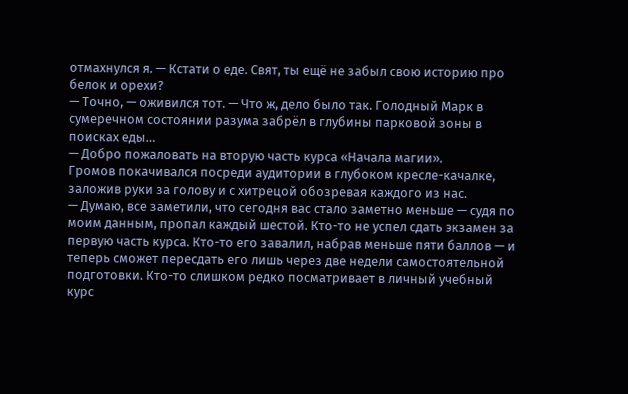отмахнулся я. — Кстати о еде. Свят, ты ещё не забыл свою историю про белок и орехи?
— Точно, — оживился тот. — Что ж, дело было так. Голодный Марк в сумеречном состоянии разума забрёл в глубины парковой зоны в поисках еды…
— Добро пожаловать на вторую часть курса «Начала магии».
Громов покачивался посреди аудитории в глубоком кресле-качалке, заложив руки за голову и с хитрецой обозревая каждого из нас.
— Думаю, все заметили, что сегодня вас стало заметно меньше — судя по моим данным, пропал каждый шестой. Кто-то не успел сдать экзамен за первую часть курса. Кто-то его завалил, набрав меньше пяти баллов — и теперь сможет пересдать его лишь через две недели самостоятельной подготовки. Кто-то слишком редко посматривает в личный учебный курс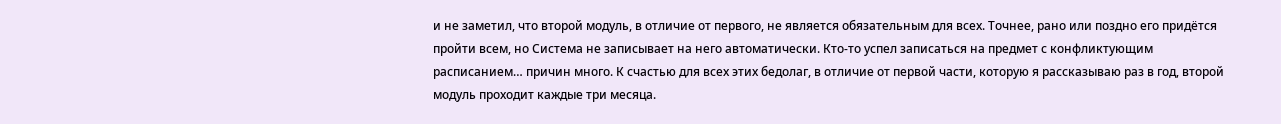и не заметил, что второй модуль, в отличие от первого, не является обязательным для всех. Точнее, рано или поздно его придётся пройти всем, но Система не записывает на него автоматически. Кто-то успел записаться на предмет с конфликтующим расписанием… причин много. К счастью для всех этих бедолаг, в отличие от первой части, которую я рассказываю раз в год, второй модуль проходит каждые три месяца.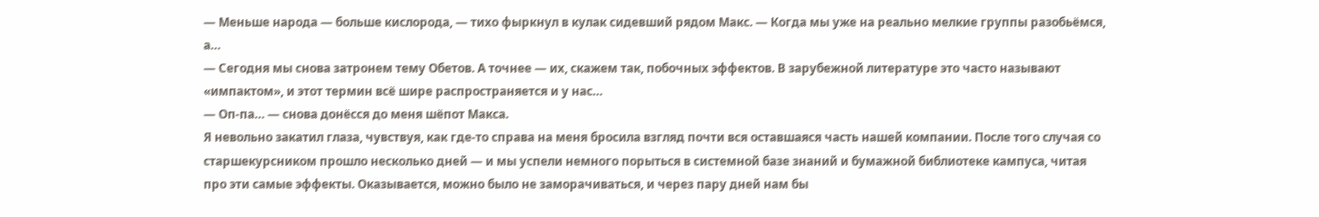— Меньше народа — больше кислорода, — тихо фыркнул в кулак сидевший рядом Макс. — Когда мы уже на реально мелкие группы разобьёмся, а…
— Сегодня мы снова затронем тему Обетов. А точнее — их, скажем так, побочных эффектов. В зарубежной литературе это часто называют «импактом», и этот термин всё шире распространяется и у нас…
— Оп-па… — снова донёсся до меня шёпот Макса.
Я невольно закатил глаза, чувствуя, как где-то справа на меня бросила взгляд почти вся оставшаяся часть нашей компании. После того случая со старшекурсником прошло несколько дней — и мы успели немного порыться в системной базе знаний и бумажной библиотеке кампуса, читая про эти самые эффекты. Оказывается, можно было не заморачиваться, и через пару дней нам бы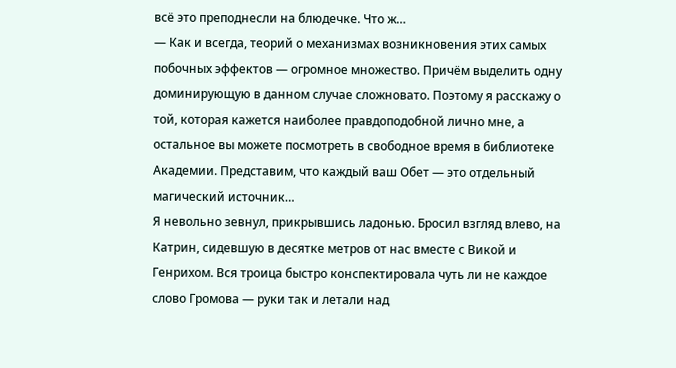всё это преподнесли на блюдечке. Что ж…
— Как и всегда, теорий о механизмах возникновения этих самых побочных эффектов — огромное множество. Причём выделить одну доминирующую в данном случае сложновато. Поэтому я расскажу о той, которая кажется наиболее правдоподобной лично мне, а остальное вы можете посмотреть в свободное время в библиотеке Академии. Представим, что каждый ваш Обет — это отдельный магический источник…
Я невольно зевнул, прикрывшись ладонью. Бросил взгляд влево, на Катрин, сидевшую в десятке метров от нас вместе с Викой и Генрихом. Вся троица быстро конспектировала чуть ли не каждое слово Громова — руки так и летали над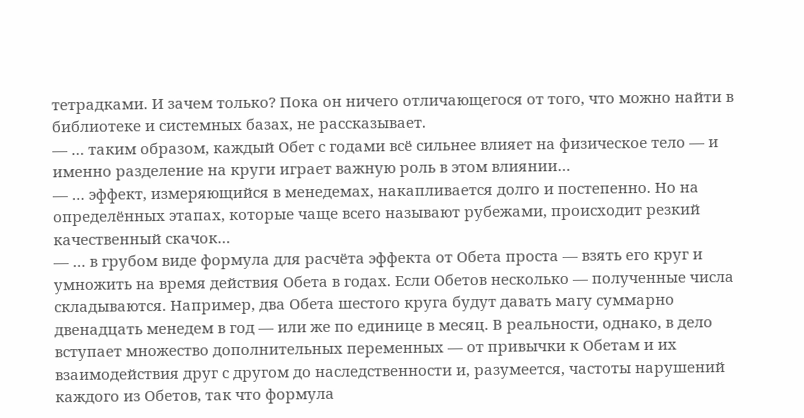тетрадками. И зачем только? Пока он ничего отличающегося от того, что можно найти в библиотеке и системных базах, не рассказывает.
— … таким образом, каждый Обет с годами всё сильнее влияет на физическое тело — и именно разделение на круги играет важную роль в этом влиянии…
— … эффект, измеряющийся в менедемах, накапливается долго и постепенно. Но на определённых этапах, которые чаще всего называют рубежами, происходит резкий качественный скачок…
— … в грубом виде формула для расчёта эффекта от Обета проста — взять его круг и умножить на время действия Обета в годах. Если Обетов несколько — полученные числа складываются. Например, два Обета шестого круга будут давать магу суммарно двенадцать менедем в год — или же по единице в месяц. В реальности, однако, в дело вступает множество дополнительных переменных — от привычки к Обетам и их взаимодействия друг с другом до наследственности и, разумеется, частоты нарушений каждого из Обетов, так что формула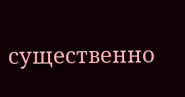существенно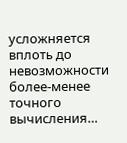усложняется вплоть до невозможности более-менее точного вычисления…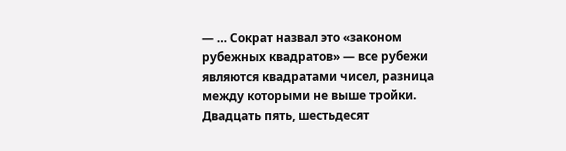— … Сократ назвал это «законом рубежных квадратов» — все рубежи являются квадратами чисел, разница между которыми не выше тройки. Двадцать пять, шестьдесят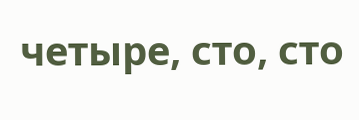четыре, сто, сто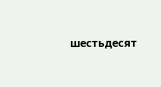шестьдесят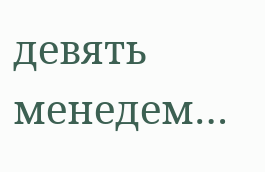девять менедем…